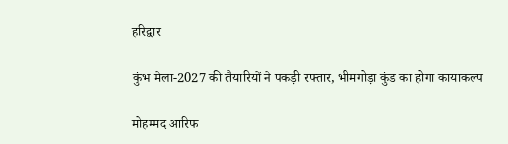हरिद्वार

कुंभ मेला-2027 की तैयारियों ने पकड़ी रफ्तार, भीमगोड़ा कुंड का होगा कायाकल्प

मोहम्मद आरिफ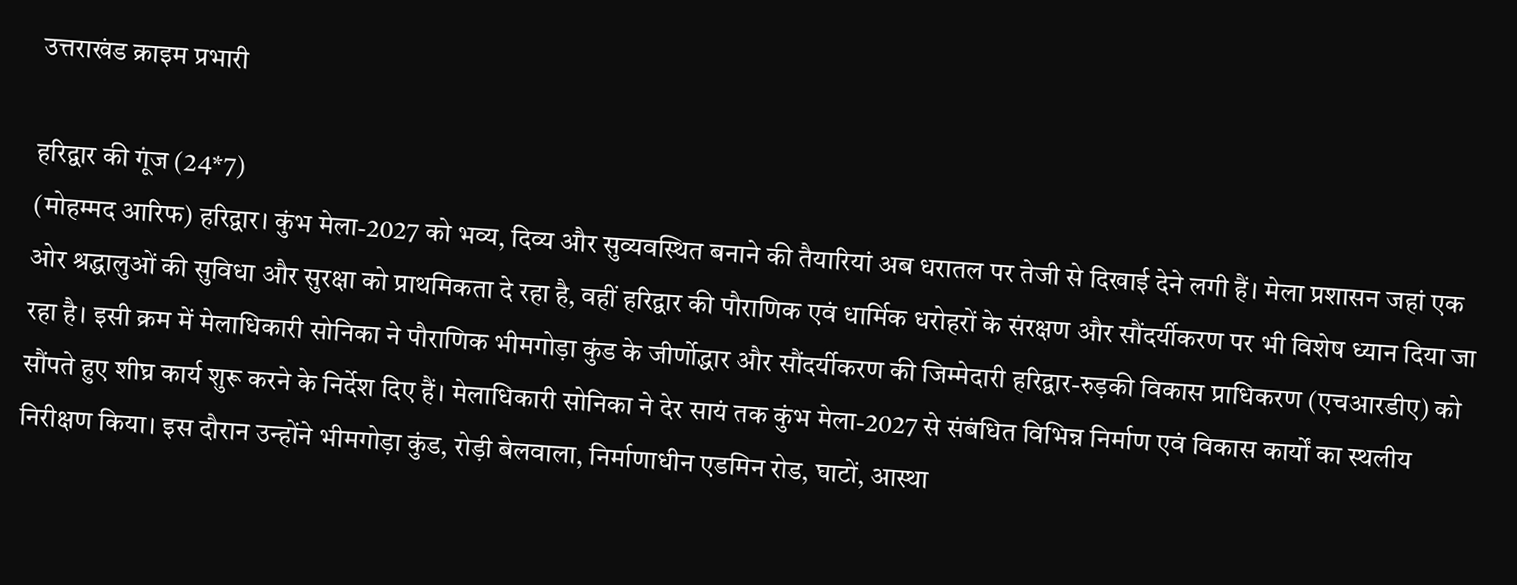उत्तराखंड क्राइम प्रभारी

हरिद्वार की गूंज (24*7)
(मोहम्मद आरिफ) हरिद्वार। कुंभ मेला-2027 को भव्य, दिव्य और सुव्यवस्थित बनाने की तैयारियां अब धरातल पर तेजी से दिखाई देने लगी हैं। मेला प्रशासन जहां एक ओर श्रद्धालुओं की सुविधा और सुरक्षा को प्राथमिकता दे रहा है, वहीं हरिद्वार की पौराणिक एवं धार्मिक धरोहरों के संरक्षण और सौंदर्यीकरण पर भी विशेष ध्यान दिया जा रहा है। इसी क्रम में मेलाधिकारी सोनिका ने पौराणिक भीमगोड़ा कुंड के जीर्णोद्धार और सौंदर्यीकरण की जिम्मेदारी हरिद्वार-रुड़की विकास प्राधिकरण (एचआरडीए) को सौंपते हुए शीघ्र कार्य शुरू करने के निर्देश दिए हैं। मेलाधिकारी सोनिका ने देर सायं तक कुंभ मेला-2027 से संबंधित विभिन्न निर्माण एवं विकास कार्यों का स्थलीय निरीक्षण किया। इस दौरान उन्होंने भीमगोड़ा कुंड, रोड़ी बेलवाला, निर्माणाधीन एडमिन रोड, घाटों, आस्था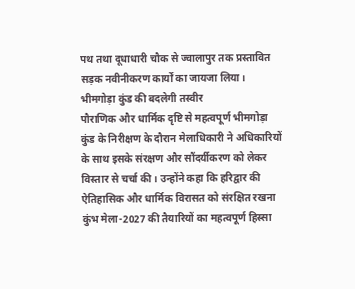पथ तथा दूधाधारी चौक से ज्वालापुर तक प्रस्तावित सड़क नवीनीकरण कार्यों का जायजा लिया। भीमगोड़ा कुंड की बदलेगी तस्वीर
पौराणिक और धार्मिक दृष्टि से महत्वपूर्ण भीमगोड़ा कुंड के निरीक्षण के दौरान मेलाधिकारी ने अधिकारियों के साथ इसके संरक्षण और सौंदर्यीकरण को लेकर विस्तार से चर्चा की। उन्होंने कहा कि हरिद्वार की ऐतिहासिक और धार्मिक विरासत को संरक्षित रखना कुंभ मेला-2027 की तैयारियों का महत्वपूर्ण हिस्सा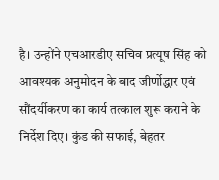है। उन्होंने एचआरडीए सचिव प्रत्यूष सिंह को आवश्यक अनुमोदन के बाद जीर्णोद्धार एवं सौंदर्यीकरण का कार्य तत्काल शुरू कराने के निर्देश दिए। कुंड की सफाई, बेहतर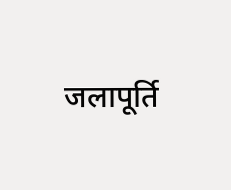जलापूर्ति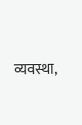व्यवस्था,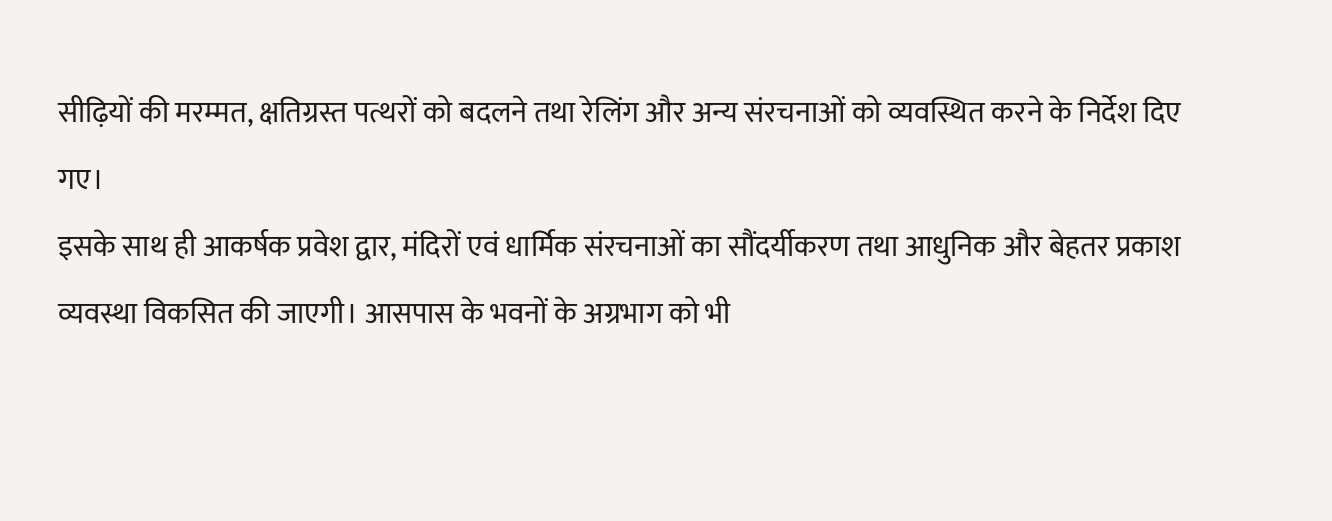सीढ़ियों की मरम्मत, क्षतिग्रस्त पत्थरों को बदलने तथा रेलिंग और अन्य संरचनाओं को व्यवस्थित करने के निर्देश दिए गए।
इसके साथ ही आकर्षक प्रवेश द्वार, मंदिरों एवं धार्मिक संरचनाओं का सौंदर्यीकरण तथा आधुनिक और बेहतर प्रकाश व्यवस्था विकसित की जाएगी। आसपास के भवनों के अग्रभाग को भी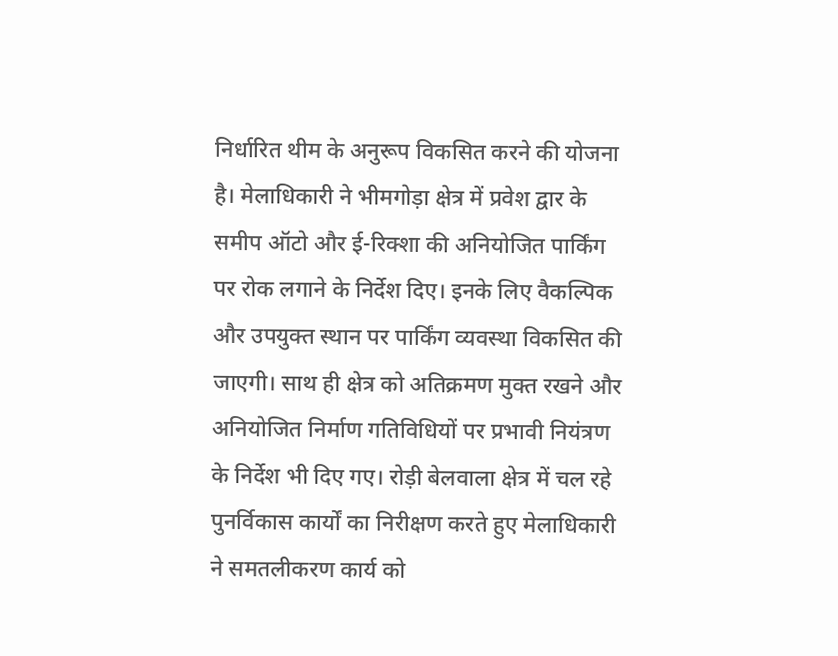निर्धारित थीम के अनुरूप विकसित करने की योजना है। मेलाधिकारी ने भीमगोड़ा क्षेत्र में प्रवेश द्वार के समीप ऑटो और ई-रिक्शा की अनियोजित पार्किंग पर रोक लगाने के निर्देश दिए। इनके लिए वैकल्पिक और उपयुक्त स्थान पर पार्किंग व्यवस्था विकसित की जाएगी। साथ ही क्षेत्र को अतिक्रमण मुक्त रखने और अनियोजित निर्माण गतिविधियों पर प्रभावी नियंत्रण के निर्देश भी दिए गए। रोड़ी बेलवाला क्षेत्र में चल रहे पुनर्विकास कार्यों का निरीक्षण करते हुए मेलाधिकारी ने समतलीकरण कार्य को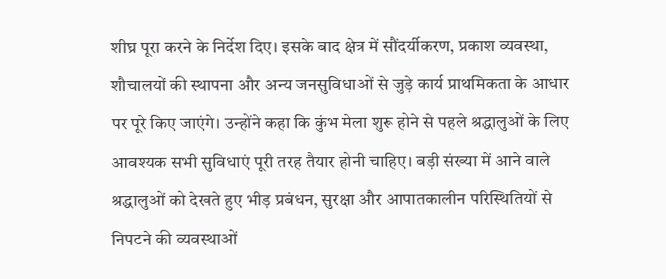शीघ्र पूरा करने के निर्देश दिए। इसके बाद क्षेत्र में सौंदर्यीकरण, प्रकाश व्यवस्था, शौचालयों की स्थापना और अन्य जनसुविधाओं से जुड़े कार्य प्राथमिकता के आधार पर पूरे किए जाएंगे। उन्होंने कहा कि कुंभ मेला शुरू होने से पहले श्रद्धालुओं के लिए आवश्यक सभी सुविधाएं पूरी तरह तैयार होनी चाहिए। बड़ी संख्या में आने वाले श्रद्धालुओं को देखते हुए भीड़ प्रबंधन, सुरक्षा और आपातकालीन परिस्थितियों से निपटने की व्यवस्थाओं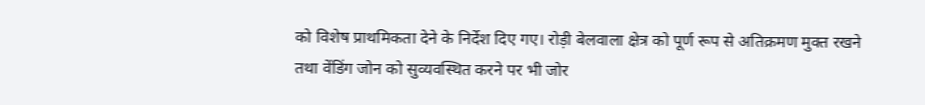को विशेष प्राथमिकता देने के निर्देश दिए गए। रोड़ी बेलवाला क्षेत्र को पूर्ण रूप से अतिक्रमण मुक्त रखने तथा वेंडिंग जोन को सुव्यवस्थित करने पर भी जोर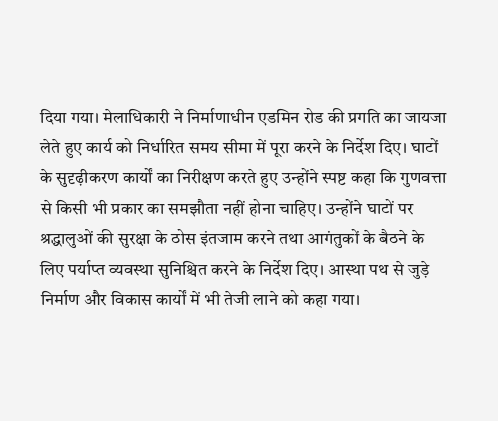दिया गया। मेलाधिकारी ने निर्माणाधीन एडमिन रोड की प्रगति का जायजा लेते हुए कार्य को निर्धारित समय सीमा में पूरा करने के निर्देश दिए। घाटों के सुदृढ़ीकरण कार्यों का निरीक्षण करते हुए उन्होंने स्पष्ट कहा कि गुणवत्ता से किसी भी प्रकार का समझौता नहीं होना चाहिए। उन्होंने घाटों पर श्रद्धालुओं की सुरक्षा के ठोस इंतजाम करने तथा आगंतुकों के बैठने के लिए पर्याप्त व्यवस्था सुनिश्चित करने के निर्देश दिए। आस्था पथ से जुड़े निर्माण और विकास कार्यों में भी तेजी लाने को कहा गया।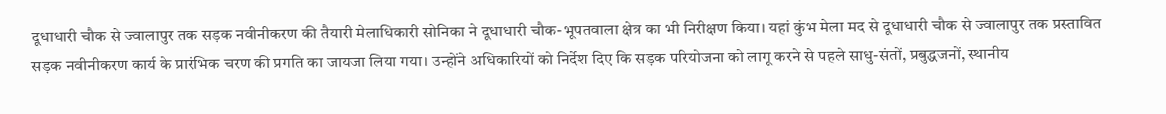दूधाधारी चौक से ज्वालापुर तक सड़क नवीनीकरण की तैयारी मेलाधिकारी सोनिका ने दूधाधारी चौक-भूपतवाला क्षेत्र का भी निरीक्षण किया। यहां कुंभ मेला मद से दूधाधारी चौक से ज्वालापुर तक प्रस्तावित सड़क नवीनीकरण कार्य के प्रारंभिक चरण की प्रगति का जायजा लिया गया। उन्होंने अधिकारियों को निर्देश दिए कि सड़क परियोजना को लागू करने से पहले साधु-संतों, प्रबुद्धजनों, स्थानीय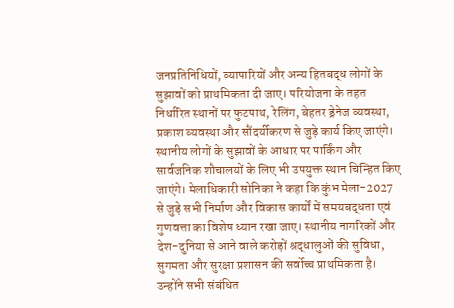जनप्रतिनिधियों, व्यापारियों और अन्य हितबद्ध लोगों के सुझावों को प्राथमिकता दी जाए। परियोजना के तहत निर्धारित स्थानों पर फुटपाथ, रेलिंग, बेहतर ड्रेनेज व्यवस्था, प्रकाश व्यवस्था और सौंदर्यीकरण से जुड़े कार्य किए जाएंगे। स्थानीय लोगों के सुझावों के आधार पर पार्किंग और सार्वजनिक शौचालयों के लिए भी उपयुक्त स्थान चिन्हित किए जाएंगे। मेलाधिकारी सोनिका ने कहा कि कुंभ मेला-2027 से जुड़े सभी निर्माण और विकास कार्यों में समयबद्धता एवं गुणवत्ता का विशेष ध्यान रखा जाए। स्थानीय नागरिकों और देश-दुनिया से आने वाले करोड़ों श्रद्धालुओं की सुविधा, सुगमता और सुरक्षा प्रशासन की सर्वोच्च प्राथमिकता है। उन्होंने सभी संबंधित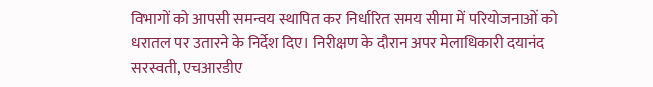विभागों को आपसी समन्वय स्थापित कर निर्धारित समय सीमा में परियोजनाओं को धरातल पर उतारने के निर्देश दिए। निरीक्षण के दौरान अपर मेलाधिकारी दयानंद सरस्वती, एचआरडीए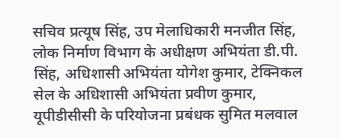सचिव प्रत्यूष सिंह, उप मेलाधिकारी मनजीत सिंह, लोक निर्माण विभाग के अधीक्षण अभियंता डी.पी. सिंह, अधिशासी अभियंता योगेश कुमार, टेक्निकल सेल के अधिशासी अभियंता प्रवीण कुमार, यूपीडीसीसी के परियोजना प्रबंधक सुमित मलवाल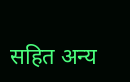सहित अन्य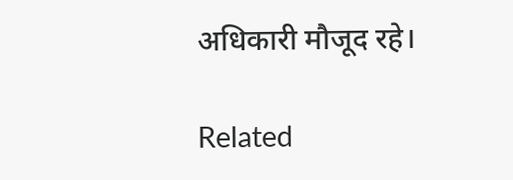अधिकारी मौजूद रहे।

Related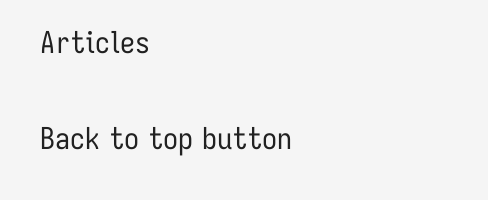Articles

Back to top button